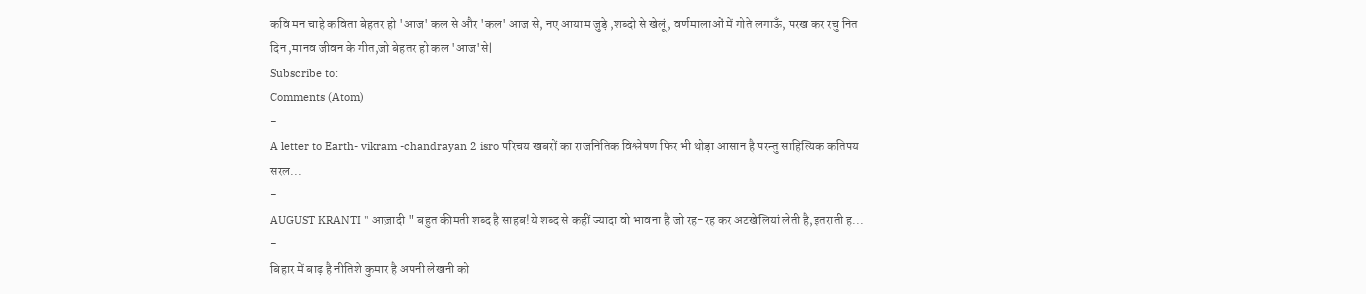कवि मन चाहे कविता बेहतर हो 'आज' कल से और 'कल' आज से, नए आयाम जुड़े ,शब्दो से खेलूं, वर्णमालाओं में गोते लगाऊँ, परख कर रचु नित दिन ,मानव जीवन के गीत,जो बेहतर हो कल 'आज'से|
Subscribe to:
Comments (Atom)
-
A letter to Earth- vikram -chandrayan 2 isro परिचय खबरों का राजनितिक विश्लेषण फिर भी थोड़ा आसान है परन्तु साहित्यिक कतिपय सरल...
-
AUGUST KRANTI " आज़ादी " बहुत कीमती शब्द है साहब!ये शब्द से कहीं ज्यादा वो भावना है जो रह-रह कर अटखेलियां लेती है,इतराती ह...
-
बिहार में बाढ़ है नीतिशे कुमार है अपनी लेखनी को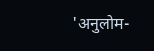'अनुलोम-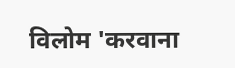विलोम 'करवाना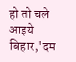हो तो चले आइये बिहार,'दम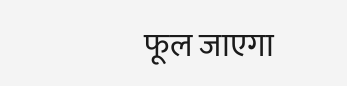फूल जाएगा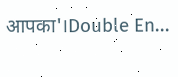आपका'।Double En...